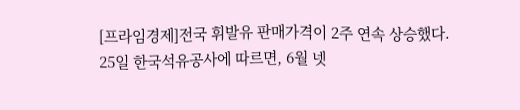[프라임경제]전국 휘발유 판매가격이 2주 연속 상승했다.
25일 한국석유공사에 따르면, 6월 넷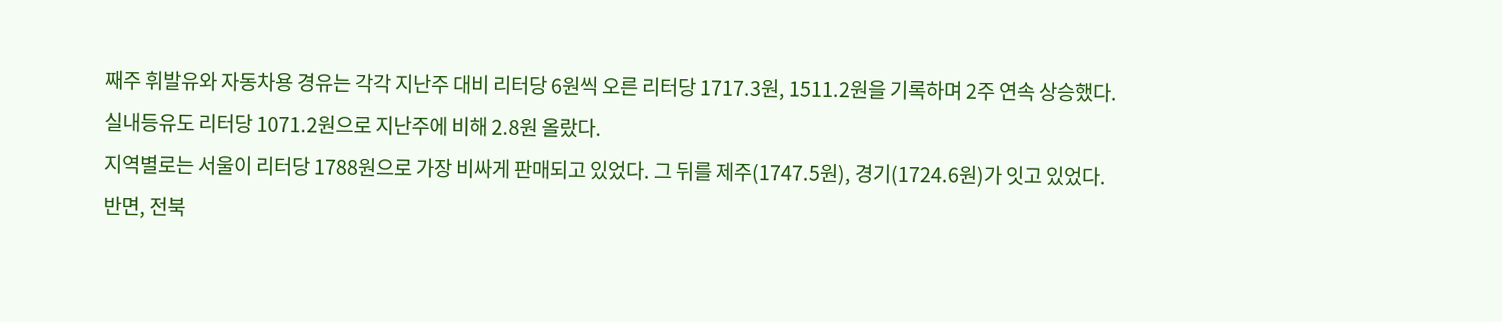째주 휘발유와 자동차용 경유는 각각 지난주 대비 리터당 6원씩 오른 리터당 1717.3원, 1511.2원을 기록하며 2주 연속 상승했다.
실내등유도 리터당 1071.2원으로 지난주에 비해 2.8원 올랐다.
지역별로는 서울이 리터당 1788원으로 가장 비싸게 판매되고 있었다. 그 뒤를 제주(1747.5원), 경기(1724.6원)가 잇고 있었다.
반면, 전북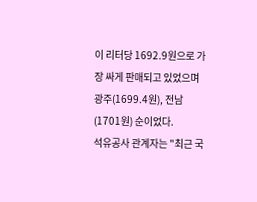이 리터당 1692.9원으로 가장 싸게 판매되고 있었으며 광주(1699.4원), 전남(1701원) 순이었다.
석유공사 관계자는 "최근 국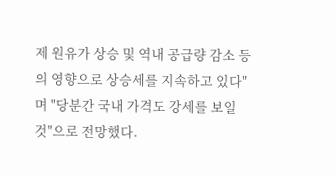제 원유가 상승 및 역내 공급량 감소 등의 영향으로 상승세를 지속하고 있다"며 "당분간 국내 가격도 강세를 보일 것"으로 전망했다.